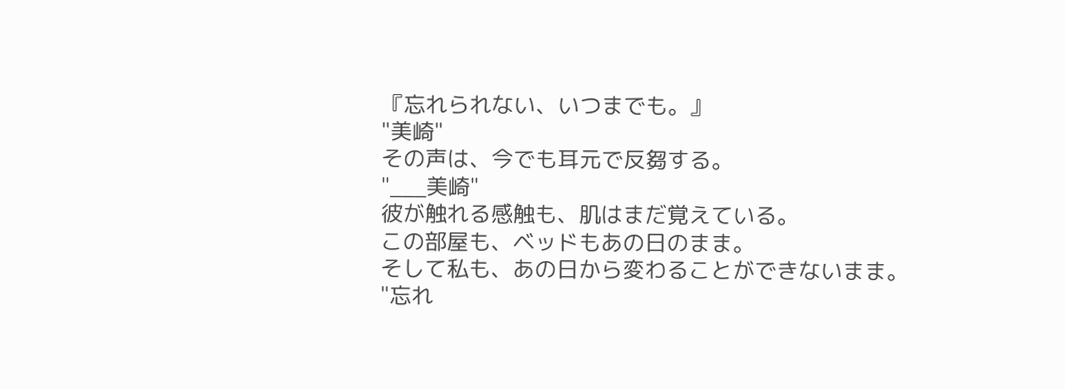『忘れられない、いつまでも。』
"美崎"
その声は、今でも耳元で反芻する。
"___美崎"
彼が触れる感触も、肌はまだ覚えている。
この部屋も、ベッドもあの日のまま。
そして私も、あの日から変わることができないまま。
"忘れ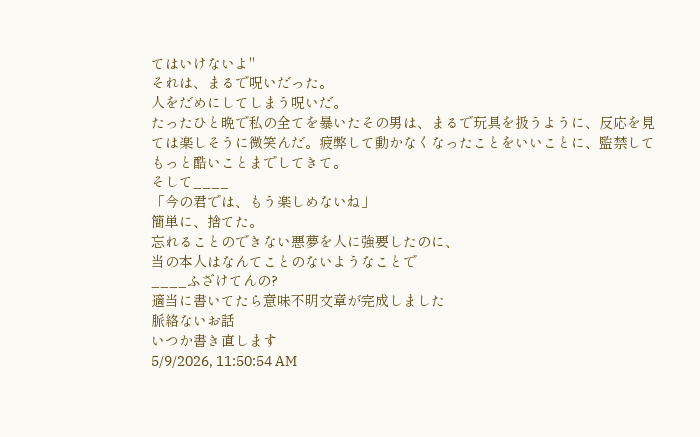てはいけないよ"
それは、まるで呪いだった。
人をだめにしてしまう呪いだ。
たったひと晩で私の全てを暴いたその男は、まるで玩具を扱うように、反応を見ては楽しそうに微笑んだ。疲弊して動かなくなったことをいいことに、監禁してもっと酷いことまでしてきて。
そして____
「今の君では、もう楽しめないね」
簡単に、捨てた。
忘れることのできない悪夢を人に強要したのに、
当の本人はなんてことのないようなことで
____ふざけてんの?
適当に書いてたら意味不明文章が完成しました
脈絡ないお話
いつか書き直します
5/9/2026, 11:50:54 AM